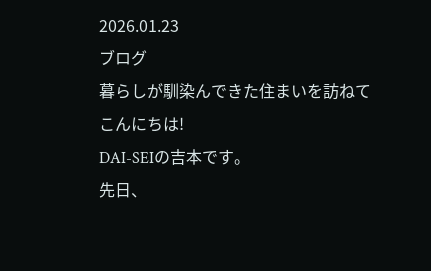2026.01.23
ブログ
暮らしが馴染んできた住まいを訪ねて
こんにちは!
DAI-SEIの吉本です。
先日、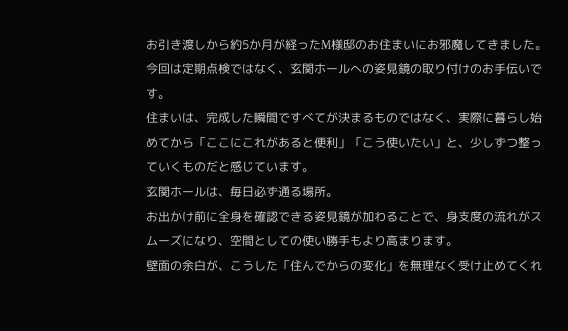お引き渡しから約5か月が経ったM様邸のお住まいにお邪魔してきました。
今回は定期点検ではなく、玄関ホールへの姿見鏡の取り付けのお手伝いです。
住まいは、完成した瞬間ですべてが決まるものではなく、実際に暮らし始めてから「ここにこれがあると便利」「こう使いたい」と、少しずつ整っていくものだと感じています。
玄関ホールは、毎日必ず通る場所。
お出かけ前に全身を確認できる姿見鏡が加わることで、身支度の流れがスムーズになり、空間としての使い勝手もより高まります。
壁面の余白が、こうした「住んでからの変化」を無理なく受け止めてくれ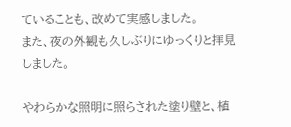ていることも、改めて実感しました。
また、夜の外観も久しぶりにゆっくりと拝見しました。

やわらかな照明に照らされた塗り壁と、植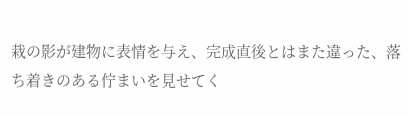栽の影が建物に表情を与え、完成直後とはまた違った、落ち着きのある佇まいを見せてく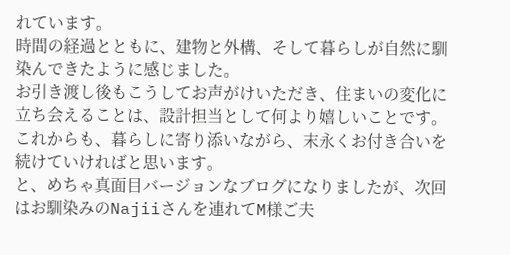れています。
時間の経過とともに、建物と外構、そして暮らしが自然に馴染んできたように感じました。
お引き渡し後もこうしてお声がけいただき、住まいの変化に立ち会えることは、設計担当として何より嬉しいことです。
これからも、暮らしに寄り添いながら、末永くお付き合いを続けていければと思います。
と、めちゃ真面目バージョンなブログになりましたが、次回はお馴染みのNajiiさんを連れてM様ご夫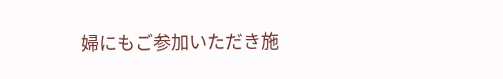婦にもご参加いただき施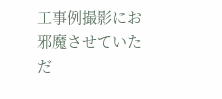工事例撮影にお邪魔させていただ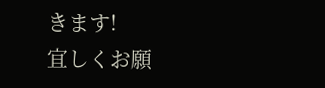きます!
宜しくお願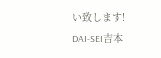い致します!
DAI-SEI吉本